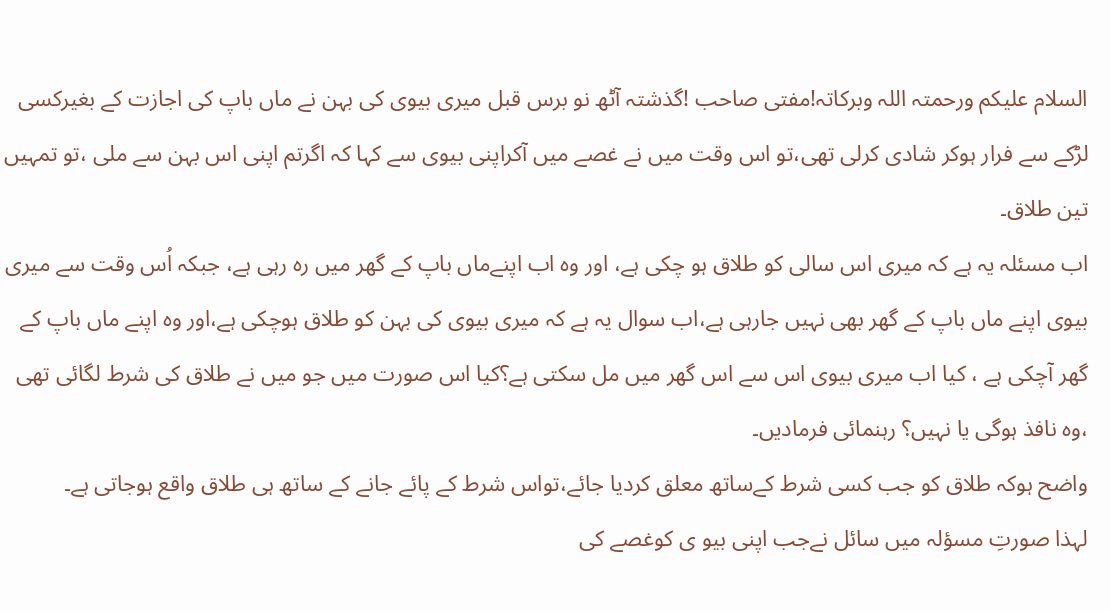السلام علیکم ورحمتہ اللہ وبرکاتہ!مفتی صاحب !گذشتہ آٹھ نو برس قبل میری بیوی کی بہن نے ماں باپ کی اجازت کے بغیرکسی لڑکے سے فرار ہوکر شادی کرلی تھی،تو اس وقت میں نے غصے میں آکراپنی بیوی سے کہا کہ اگرتم اپنی اس بہن سے ملی ،تو تمہیں تین طلاق۔
اب مسئلہ یہ ہے کہ میری اس سالی کو طلاق ہو چکی ہے، اور وہ اب اپنےماں باپ کے گھر میں رہ رہی ہے، جبکہ اُس وقت سے میری بیوی اپنے ماں باپ کے گھر بھی نہیں جارہی ہے،اب سوال یہ ہے کہ میری بیوی کی بہن کو طلاق ہوچکی ہے،اور وہ اپنے ماں باپ کے گھر آچکی ہے ، کیا اب میری بیوی اس سے اس گھر میں مل سکتی ہے؟کیا اس صورت میں جو میں نے طلاق کی شرط لگائی تھی ،وہ نافذ ہوگی یا نہیں؟ رہنمائی فرمادیں۔
واضح ہوکہ طلاق کو جب کسی شرط کےساتھ معلق کردیا جائے،تواس شرط کے پائے جانے کے ساتھ ہی طلاق واقع ہوجاتی ہے۔
لہذا صورتِ مسؤلہ میں سائل نےجب اپنی بیو ی کوغصے کی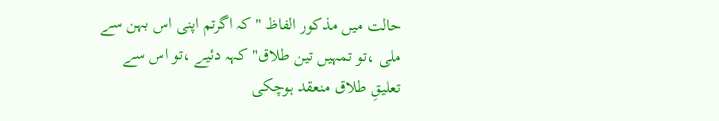حالت میں مذکور الفاظ " کہ اگرتم اپنی اس بہن سے ملی ،تو تمہیں تین طلاق" کہہ دئیے ،تو اس سے تعلیقِ طلاق منعقد ہوچکی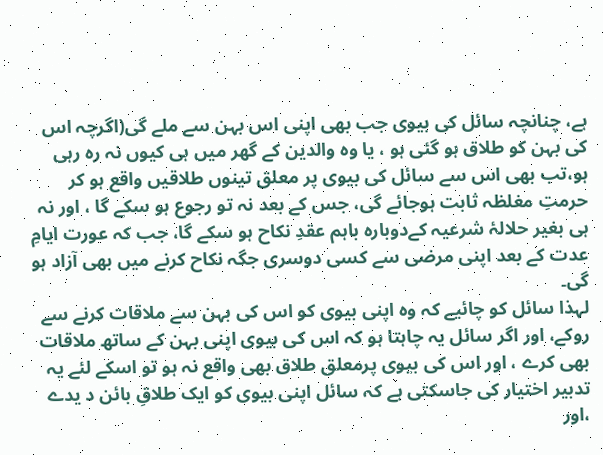ہے، چنانچہ سائل کی بیوی جب بھی اپنی اس بہن سے ملے گی(اگرچہ اس کی بہن کو طلاق ہو گئی ہو ، یا وہ والدین کے گھر میں ہی کیوں نہ رہ رہی ہو،تب بھی اس سے سائل کی بیوی پر معلق تینوں طلاقیں واقع ہو کر حرمتِ مغلظہ ثابت ہوجائے گی، جس کے بعد نہ تو رجوع ہو سکے گا ، اور نہ ہی بغیر حلالۂ شرعیہ کےدوبارہ باہم عقدِ نکاح ہو سکے گا، جب کہ عورت ایامِ عدت کے بعد اپنی مرضی سے کسی دوسری جگہ نکاح کرنے میں بھی آزاد ہو گی۔
لہذا سائل کو چائیے کہ وہ اپنی بیوی کو اس کی بہن سے ملاقات کرنے سے روکے، اور اگر سائل یہ چاہتا ہو کہ اس کی بیوی اپنی بہن کے ساتھ ملاقات بھی کرے ، اور اس کی بیوی پرمعلق طلاق بھی واقع نہ ہو تو اسکے لئے یہ تدبیر اختیار کی جاسکتی ہے کہ سائل اپنی بیوی کو ایک طلاقِ بائن د یدے ،اور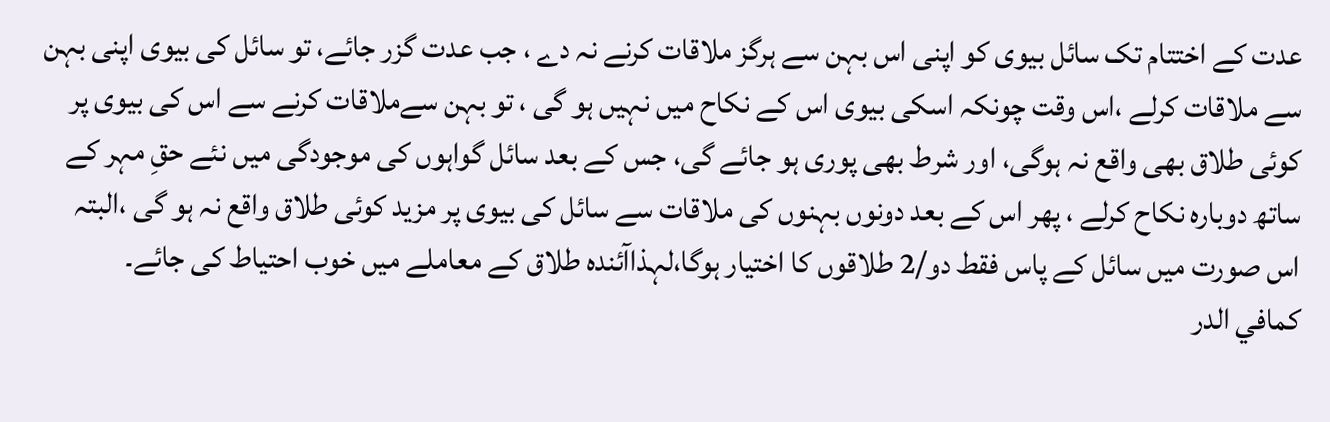عدت کے اختتام تک سائل بیوی کو اپنی اس بہن سے ہرگز ملاقات کرنے نہ دے ، جب عدت گزر جائے، تو سائل کی بیوی اپنی بہن سے ملاقات کرلے ،اس وقت چونکہ اسکی بیوی اس کے نکاح میں نہیں ہو گی ، تو بہن سےملاقات کرنے سے اس کی بیوی پر کوئی طلاق بھی واقع نہ ہوگی، اور شرط بھی پوری ہو جائے گی، جس کے بعد سائل گواہوں کی موجودگی میں نئے حقِ مہر کے ساتھ دوبارہ نکاح کرلے ، پھر اس کے بعد دونوں بہنوں کی ملاقات سے سائل کی بیوی پر مزید کوئی طلاق واقع نہ ہو گی ،البتہ اس صورت میں سائل کے پاس فقط دو/2 طلاقوں کا اختیار ہوگا،لہذاآئندہ طلاق کے معاملے میں خوب احتیاط کی جائے۔
کمافي الدر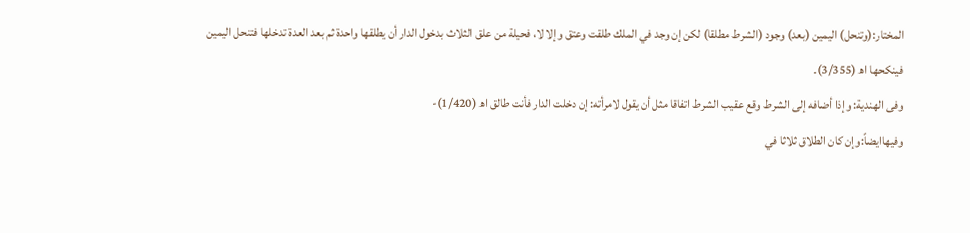المختار:(وتنحل) اليمين (بعد) وجود (الشرط مطلقا) لكن إن وجد في الملك طلقت وعتق وإلا لا، فحيلة من علق الثلاث بدخول الدار أن يطلقها واحدة ثم بعد العدة تدخلها فتنحل اليمين فينكحها اھ (3/355)۔
وفی الھندیة: وإذا أضافه إلى الشرط وقع عقيب الشرط اتفاقا مثل أن يقول لامرأته: إن دخلت الدار فأنت طالق اھ (1/420)-
وفیھاایضاً:وإن كان الطلاق ثلاثا في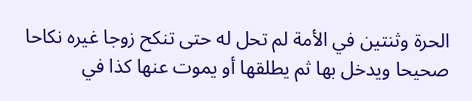الحرة وثنتين في الأمة لم تحل له حتى تنكح زوجا غيره نكاحا صحيحا ويدخل بها ثم يطلقها أو يموت عنها كذا في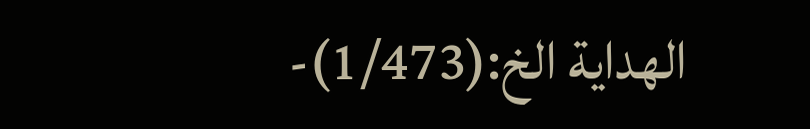الهداية الخ:(1/473)-